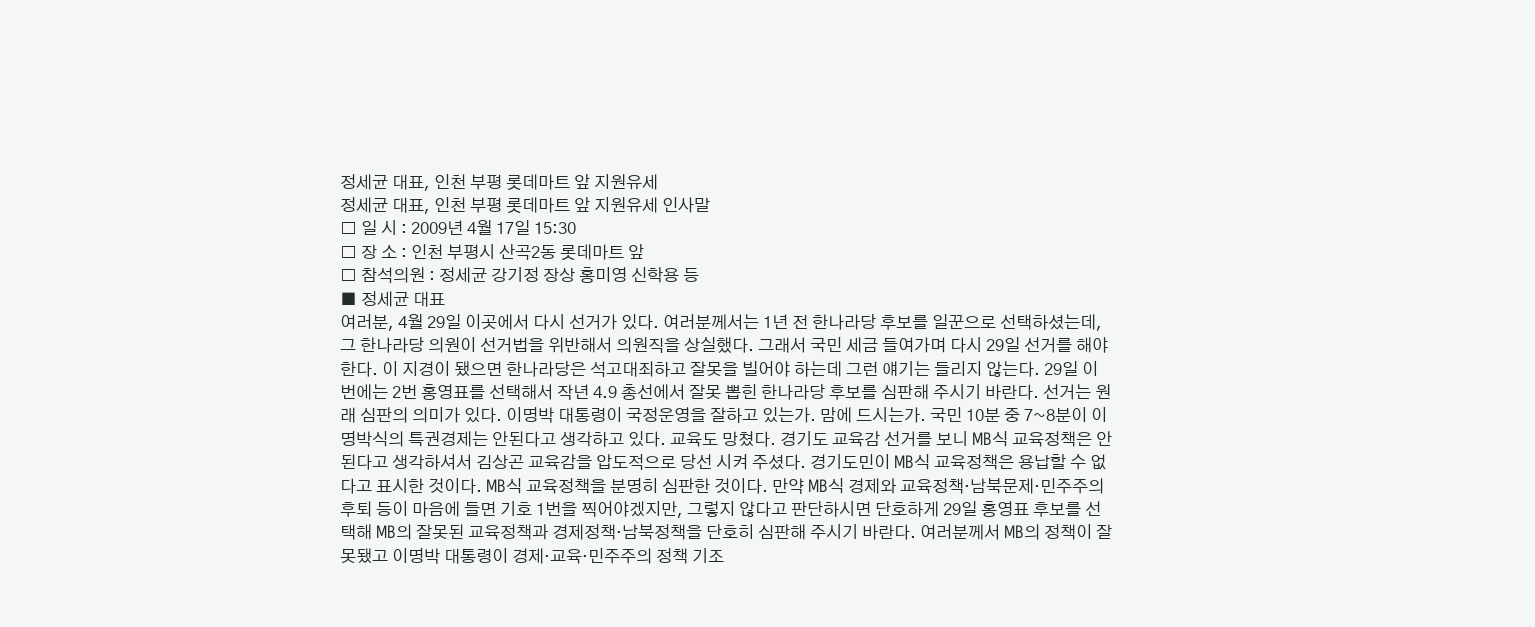정세균 대표, 인천 부평 롯데마트 앞 지원유세
정세균 대표, 인천 부평 롯데마트 앞 지원유세 인사말
□ 일 시 : 2009년 4월 17일 15:30
□ 장 소 : 인천 부평시 산곡2동 롯데마트 앞
□ 참석의원 : 정세균 강기정 장상 홍미영 신학용 등
■ 정세균 대표
여러분, 4월 29일 이곳에서 다시 선거가 있다. 여러분께서는 1년 전 한나라당 후보를 일꾼으로 선택하셨는데, 그 한나라당 의원이 선거법을 위반해서 의원직을 상실했다. 그래서 국민 세금 들여가며 다시 29일 선거를 해야 한다. 이 지경이 됐으면 한나라당은 석고대죄하고 잘못을 빌어야 하는데 그런 얘기는 들리지 않는다. 29일 이번에는 2번 홍영표를 선택해서 작년 4.9 총선에서 잘못 뽑힌 한나라당 후보를 심판해 주시기 바란다. 선거는 원래 심판의 의미가 있다. 이명박 대통령이 국정운영을 잘하고 있는가. 맘에 드시는가. 국민 10분 중 7~8분이 이명박식의 특권경제는 안된다고 생각하고 있다. 교육도 망쳤다. 경기도 교육감 선거를 보니 MB식 교육정책은 안 된다고 생각하셔서 김상곤 교육감을 압도적으로 당선 시켜 주셨다. 경기도민이 MB식 교육정책은 용납할 수 없다고 표시한 것이다. MB식 교육정책을 분명히 심판한 것이다. 만약 MB식 경제와 교육정책·남북문제·민주주의 후퇴 등이 마음에 들면 기호 1번을 찍어야겠지만, 그렇지 않다고 판단하시면 단호하게 29일 홍영표 후보를 선택해 MB의 잘못된 교육정책과 경제정책·남북정책을 단호히 심판해 주시기 바란다. 여러분께서 MB의 정책이 잘못됐고 이명박 대통령이 경제·교육·민주주의 정책 기조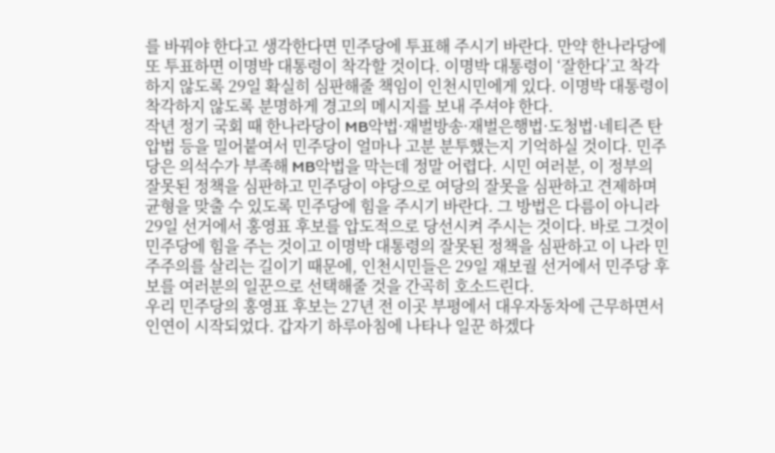를 바꿔야 한다고 생각한다면 민주당에 투표해 주시기 바란다. 만약 한나라당에 또 투표하면 이명박 대통령이 착각할 것이다. 이명박 대통령이 ‘잘한다’고 착각하지 않도록 29일 확실히 심판해줄 책임이 인천시민에게 있다. 이명박 대통령이 착각하지 않도록 분명하게 경고의 메시지를 보내 주셔야 한다.
작년 정기 국회 때 한나라당이 MB악법·재벌방송·재벌은행법·도청법·네티즌 탄압법 등을 밀어붙여서 민주당이 얼마나 고분 분투했는지 기억하실 것이다. 민주당은 의석수가 부족해 MB악법을 막는데 정말 어렵다. 시민 여러분, 이 정부의 잘못된 정책을 심판하고 민주당이 야당으로 여당의 잘못을 심판하고 견제하며 균형을 맞출 수 있도록 민주당에 힘을 주시기 바란다. 그 방법은 다름이 아니라 29일 선거에서 홍영표 후보를 압도적으로 당선시켜 주시는 것이다. 바로 그것이 민주당에 힘을 주는 것이고 이명박 대통령의 잘못된 정책을 심판하고 이 나라 민주주의를 살리는 길이기 때문에, 인천시민들은 29일 재보궐 선거에서 민주당 후보를 여러분의 일꾼으로 선택해줄 것을 간곡히 호소드린다.
우리 민주당의 홍영표 후보는 27년 전 이곳 부평에서 대우자동차에 근무하면서 인연이 시작되었다. 갑자기 하루아침에 나타나 일꾼 하겠다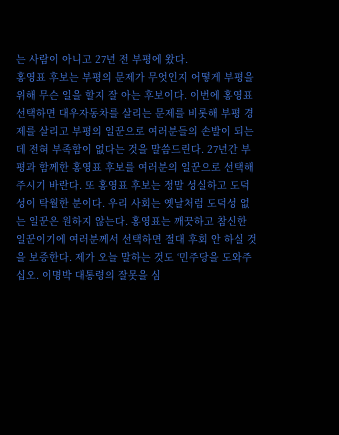는 사람이 아니고 27년 전 부평에 왔다.
홍영표 후보는 부평의 문제가 무엇인지 어떻게 부평을 위해 무슨 일을 할지 잘 아는 후보이다. 이번에 홍영표 선택하면 대우자동차를 살리는 문제를 비롯해 부평 경제를 살리고 부평의 일꾼으로 여러분들의 손발이 되는데 전혀 부족함이 없다는 것을 말씀드린다. 27년간 부평과 함께한 홍영표 후보를 여러분의 일꾼으로 선택해주시기 바란다. 또 홍영표 후보는 정말 성실하고 도덕성이 탁월한 분이다. 우리 사회는 옛날처럼 도덕성 없는 일꾼은 원하지 않는다. 홍영표는 깨끗하고 참신한 일꾼이기에 여러분께서 선택하면 절대 후회 안 하실 것을 보증한다. 제가 오늘 말하는 것도 ‘민주당을 도와주십오. 이명박 대통령의 잘못을 심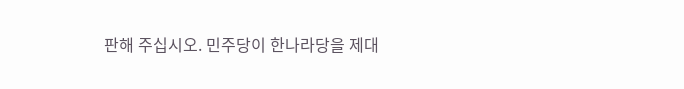판해 주십시오. 민주당이 한나라당을 제대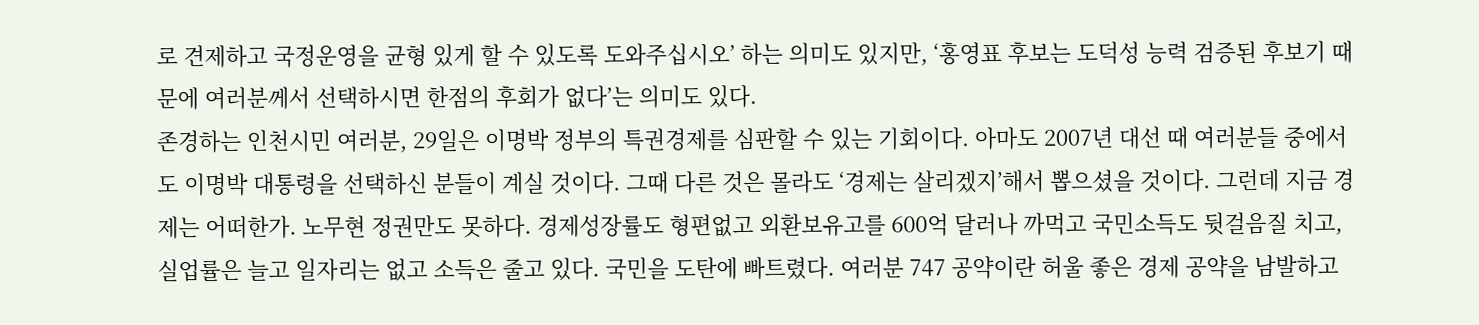로 견제하고 국정운영을 균형 있게 할 수 있도록 도와주십시오’ 하는 의미도 있지만, ‘홍영표 후보는 도덕성 능력 검증된 후보기 때문에 여러분께서 선택하시면 한점의 후회가 없다’는 의미도 있다.
존경하는 인천시민 여러분, 29일은 이명박 정부의 특권경제를 심판할 수 있는 기회이다. 아마도 2007년 대선 때 여러분들 중에서도 이명박 대통령을 선택하신 분들이 계실 것이다. 그때 다른 것은 몰라도 ‘경제는 살리겠지’해서 뽑으셨을 것이다. 그런데 지금 경제는 어떠한가. 노무현 정권만도 못하다. 경제성장률도 형편없고 외환보유고를 600억 달러나 까먹고 국민소득도 뒷걸음질 치고, 실업률은 늘고 일자리는 없고 소득은 줄고 있다. 국민을 도탄에 빠트렸다. 여러분 747 공약이란 허울 좋은 경제 공약을 남발하고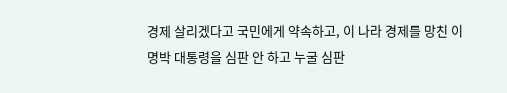경제 살리겠다고 국민에게 약속하고, 이 나라 경제를 망친 이명박 대통령을 심판 안 하고 누굴 심판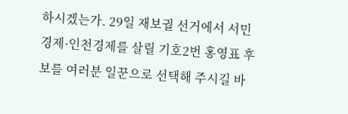하시겠는가. 29일 재보궐 선거에서 서민경제·인천경제를 살릴 기호2번 홍영표 후보를 여러분 일꾼으로 선택해 주시길 바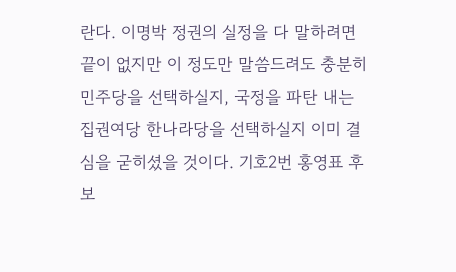란다. 이명박 정권의 실정을 다 말하려면 끝이 없지만 이 정도만 말씀드려도 충분히 민주당을 선택하실지, 국정을 파탄 내는 집권여당 한나라당을 선택하실지 이미 결심을 굳히셨을 것이다. 기호2번 홍영표 후보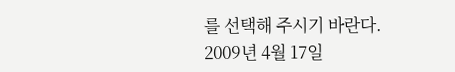를 선택해 주시기 바란다.
2009년 4월 17일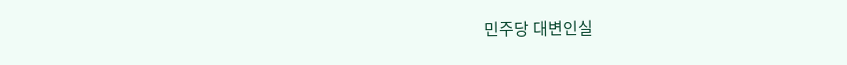민주당 대변인실